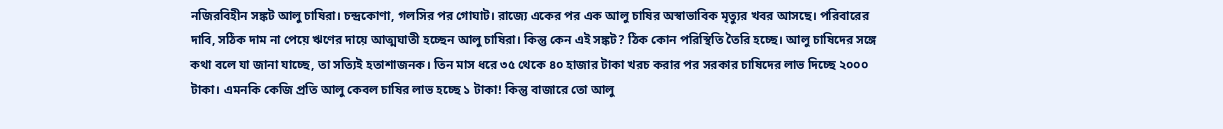নজিরবিহীন সঙ্কট আলু চাষিরা। চন্দ্রকোণা, গলসির পর গোঘাট। রাজ্যে একের পর এক আলু চাষির অস্বাভাবিক মৃত্যুর খবর আসছে। পরিবারের দাবি, সঠিক দাম না পেয়ে ঋণের দায়ে আত্মঘাতী হচ্ছেন আলু চাষিরা। কিন্তু কেন এই সঙ্কট? ঠিক কোন পরিস্থিতি তৈরি হচ্ছে। আলু চাষিদের সঙ্গে কথা বলে যা জানা যাচ্ছে, তা সত্যিই হতাশাজনক। তিন মাস ধরে ৩৫ থেকে ৪০ হাজার টাকা খরচ করার পর সরকার চাষিদের লাভ দিচ্ছে ২০০০ টাকা। এমনকি কেজি প্রতি আলু কেবল চাষির লাভ হচ্ছে ১ টাকা! কিন্তু বাজারে তো আলু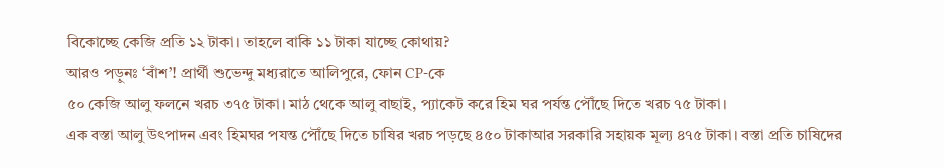বিকোচ্ছে কেজি প্রতি ১২ টাকা। তাহলে বাকি ১১ টাকা যাচ্ছে কোথায়?
আরও পড়ুনঃ ‘বাঁশ’! প্রার্থী শুভেন্দু মধ্যরাতে আলিপুরে, ফোন CP-কে
৫০ কেজি আলু ফলনে খরচ ৩৭৫ টাকা। মাঠ থেকে আলু বাছাই, প্যাকেট করে হিম ঘর পর্যন্ত পৌঁছে দিতে খরচ ৭৫ টাকা।
এক বস্তা আলু উৎপাদন এবং হিমঘর পযন্ত পৌঁছে দিতে চাষির খরচ পড়ছে ৪৫০ টাকাআর সরকারি সহায়ক মূল্য ৪৭৫ টাকা। বস্তা প্রতি চাষিদের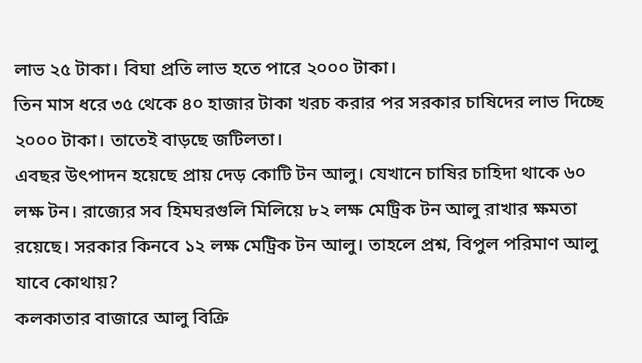লাভ ২৫ টাকা। বিঘা প্রতি লাভ হতে পারে ২০০০ টাকা।
তিন মাস ধরে ৩৫ থেকে ৪০ হাজার টাকা খরচ করার পর সরকার চাষিদের লাভ দিচ্ছে ২০০০ টাকা। তাতেই বাড়ছে জটিলতা।
এবছর উৎপাদন হয়েছে প্রায় দেড় কোটি টন আলু। যেখানে চাষির চাহিদা থাকে ৬০ লক্ষ টন। রাজ্যের সব হিমঘরগুলি মিলিয়ে ৮২ লক্ষ মেট্রিক টন আলু রাখার ক্ষমতা রয়েছে। সরকার কিনবে ১২ লক্ষ মেট্রিক টন আলু। তাহলে প্রশ্ন, বিপুল পরিমাণ আলু যাবে কোথায়?
কলকাতার বাজারে আলু বিক্রি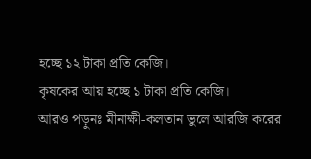হচ্ছে ১২ টাকা প্রতি কেজি।
কৃষকের আয় হচ্ছে ১ টাকা প্রতি কেজি।
আরও পড়ুনঃ মীনাক্ষী-কলতান ভুলে আরজি করের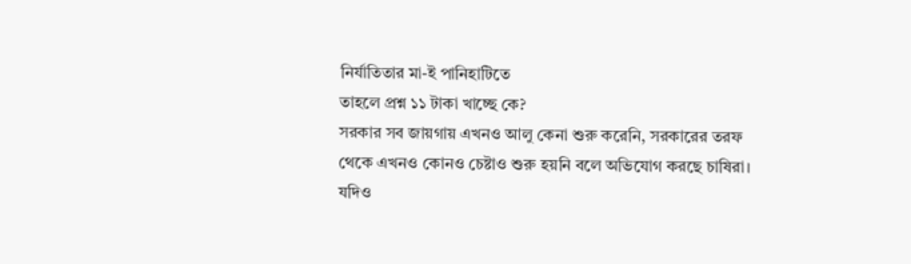নির্যাতিতার মা-ই পানিহাটিতে
তাহলে প্রশ্ন ১১ টাকা খাচ্ছে কে?
সরকার সব জায়গায় এখনও আলু কেনা শুরু করেনি, সরকারের তরফ থেকে এখনও কোনও চেষ্টাও শুরু হয়নি বলে অভিযোগ করছে চাষিরা। যদিও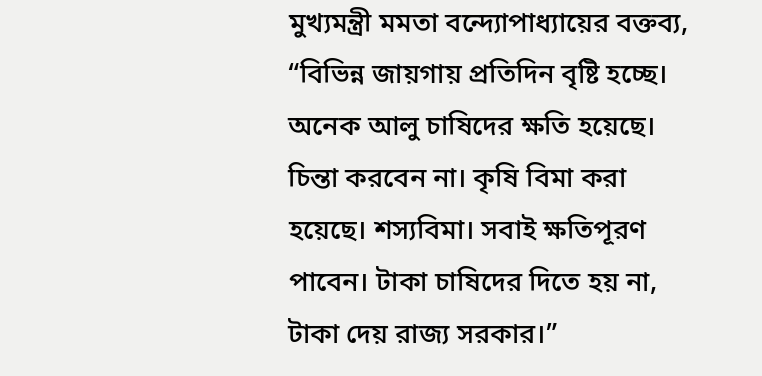মুখ্যমন্ত্রী মমতা বন্দ্যোপাধ্যায়ের বক্তব্য, “বিভিন্ন জায়গায় প্রতিদিন বৃষ্টি হচ্ছে। অনেক আলু চাষিদের ক্ষতি হয়েছে। চিন্তা করবেন না। কৃষি বিমা করা হয়েছে। শস্যবিমা। সবাই ক্ষতিপূরণ পাবেন। টাকা চাষিদের দিতে হয় না, টাকা দেয় রাজ্য সরকার।”